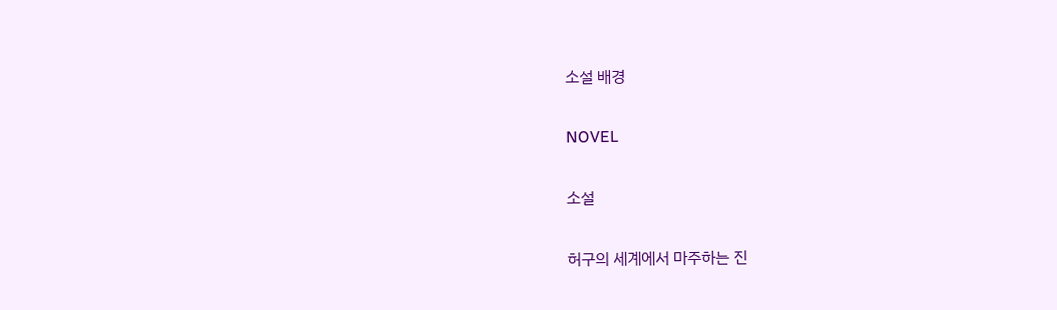소설 배경

NOVEL

소설

허구의 세계에서 마주하는 진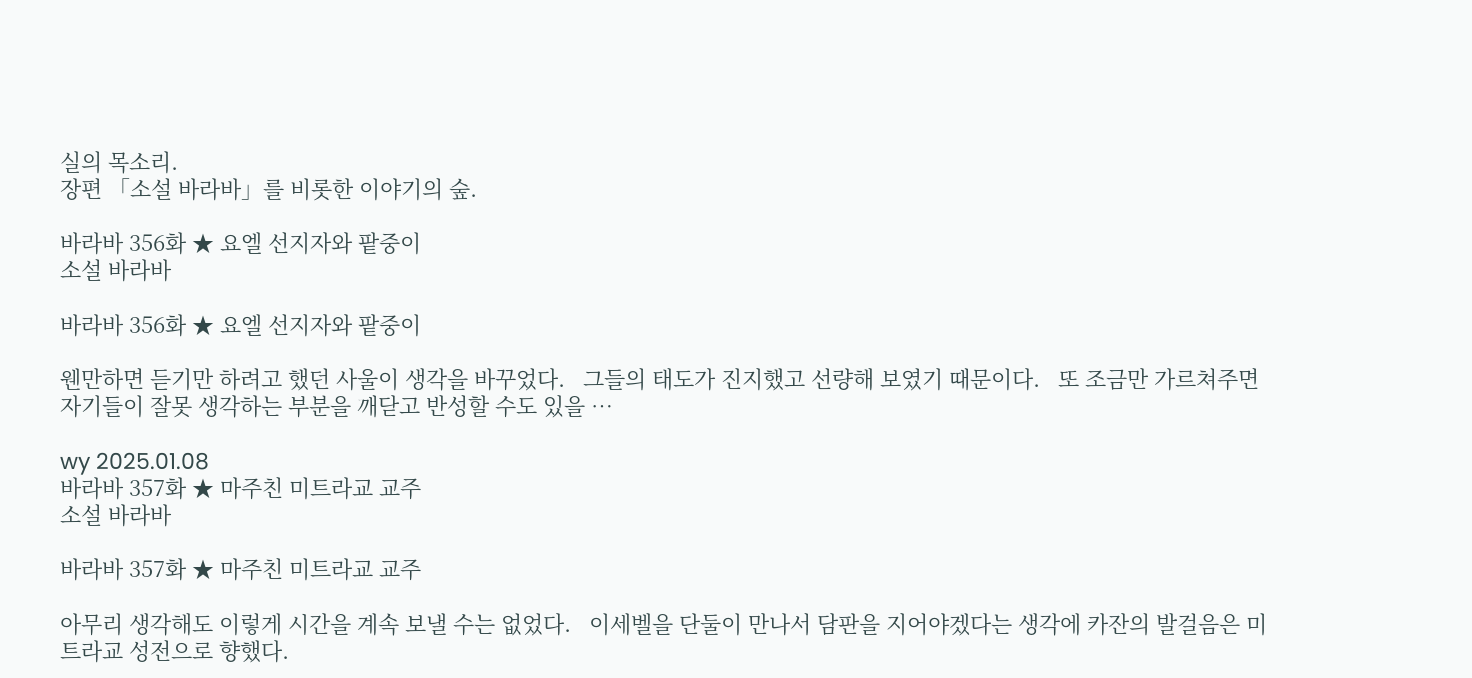실의 목소리.
장편 「소설 바라바」를 비롯한 이야기의 숲.

바라바 356화 ★ 요엘 선지자와 팥중이
소설 바라바

바라바 356화 ★ 요엘 선지자와 팥중이

웬만하면 듣기만 하려고 했던 사울이 생각을 바꾸었다.   그들의 태도가 진지했고 선량해 보였기 때문이다.   또 조금만 가르쳐주면 자기들이 잘못 생각하는 부분을 깨닫고 반성할 수도 있을 …

wy 2025.01.08
바라바 357화 ★ 마주친 미트라교 교주
소설 바라바

바라바 357화 ★ 마주친 미트라교 교주

아무리 생각해도 이렇게 시간을 계속 보낼 수는 없었다.   이세벨을 단둘이 만나서 담판을 지어야겠다는 생각에 카잔의 발걸음은 미트라교 성전으로 향했다.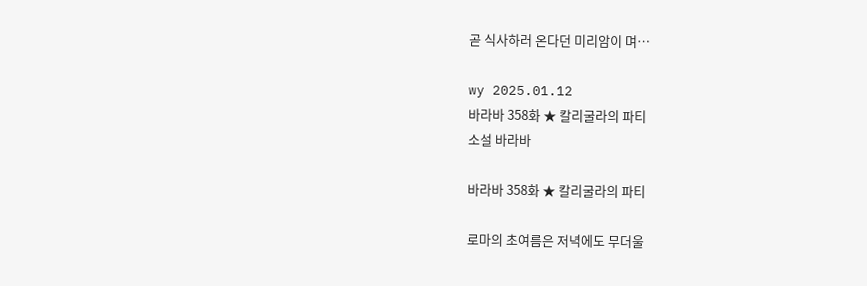곧 식사하러 온다던 미리암이 며…

wy 2025.01.12
바라바 358화 ★ 칼리굴라의 파티
소설 바라바

바라바 358화 ★ 칼리굴라의 파티

로마의 초여름은 저녁에도 무더울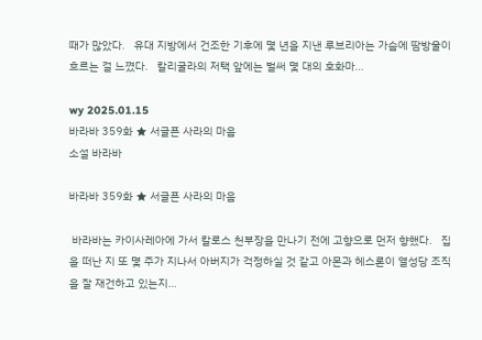때가 많았다.   유대 지방에서 건조한 기후에 몇 년을 지낸 루브리아는 가슴에 땀방울이 흐르는 걸 느꼈다.   칼리굴라의 저택 앞에는 벌써 몇 대의 호화마…

wy 2025.01.15
바라바 359화 ★ 서글픈 사라의 마음
소설 바라바

바라바 359화 ★ 서글픈 사라의 마음

 바라바는 카이사레아에 가서 칼로스 천부장을 만나기 전에 고향으로 먼저 향했다.   집을 떠난 지 또 몇 주가 지나서 아버지가 걱정하실 것 같고 아몬과 헤스론이 열성당 조직을 잘 재건하고 있는지…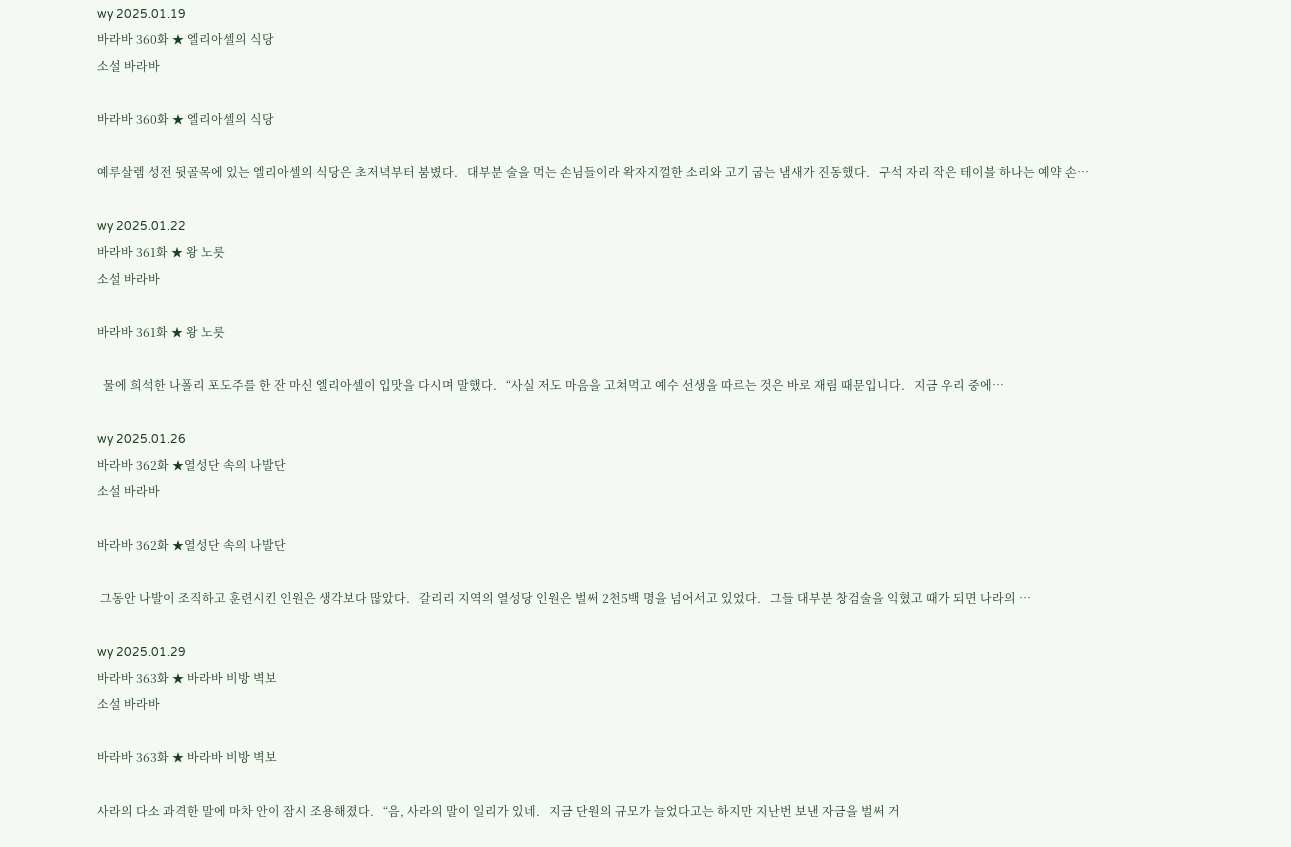wy 2025.01.19
바라바 360화 ★ 엘리아셀의 식당
소설 바라바

바라바 360화 ★ 엘리아셀의 식당

예루살렘 성전 뒷골목에 있는 엘리아셀의 식당은 초저녁부터 붐볐다.   대부분 술을 먹는 손님들이라 왁자지껄한 소리와 고기 굽는 냄새가 진동했다.   구석 자리 작은 테이블 하나는 예약 손…

wy 2025.01.22
바라바 361화 ★ 왕 노릇
소설 바라바

바라바 361화 ★ 왕 노릇

  물에 희석한 나폴리 포도주를 한 잔 마신 엘리아셀이 입맛을 다시며 말했다.   “사실 저도 마음을 고쳐먹고 예수 선생을 따르는 것은 바로 재림 때문입니다.   지금 우리 중에…

wy 2025.01.26
바라바 362화 ★열성단 속의 나발단
소설 바라바

바라바 362화 ★열성단 속의 나발단

 그동안 나발이 조직하고 훈련시킨 인원은 생각보다 많았다.   갈리리 지역의 열성당 인원은 벌써 2천5백 명을 넘어서고 있었다.   그들 대부분 창검술을 익혔고 때가 되면 나라의 …

wy 2025.01.29
바라바 363화 ★ 바라바 비방 벽보
소설 바라바

바라바 363화 ★ 바라바 비방 벽보

사라의 다소 과격한 말에 마차 안이 잠시 조용해졌다.   “음, 사라의 말이 일리가 있네.   지금 단원의 규모가 늘었다고는 하지만 지난번 보낸 자금을 벌써 거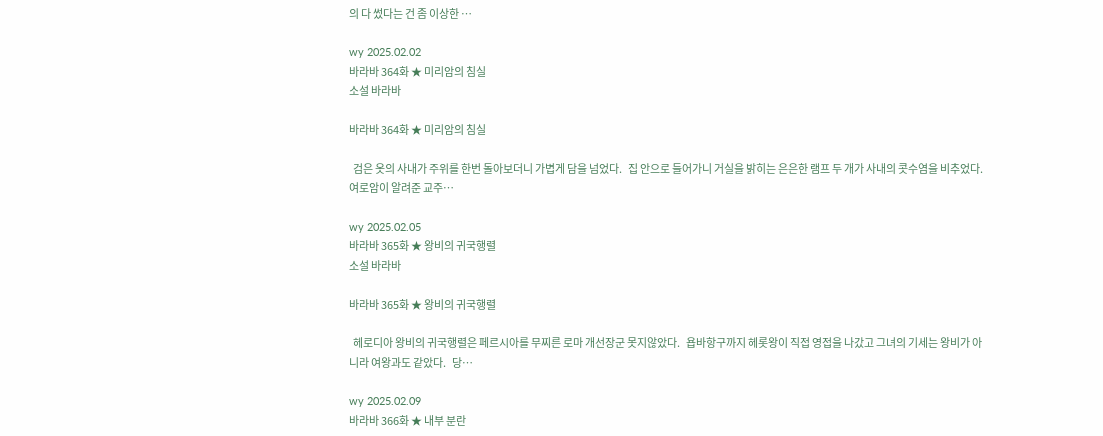의 다 썼다는 건 좀 이상한 …

wy 2025.02.02
바라바 364화 ★ 미리암의 침실
소설 바라바

바라바 364화 ★ 미리암의 침실

  검은 옷의 사내가 주위를 한번 돌아보더니 가볍게 담을 넘었다.   집 안으로 들어가니 거실을 밝히는 은은한 램프 두 개가 사내의 콧수염을 비추었다.   여로암이 알려준 교주…

wy 2025.02.05
바라바 365화 ★ 왕비의 귀국행렬
소설 바라바

바라바 365화 ★ 왕비의 귀국행렬

  헤로디아 왕비의 귀국행렬은 페르시아를 무찌른 로마 개선장군 못지않았다.   욥바항구까지 헤롯왕이 직접 영접을 나갔고 그녀의 기세는 왕비가 아니라 여왕과도 같았다.   당…

wy 2025.02.09
바라바 366화 ★ 내부 분란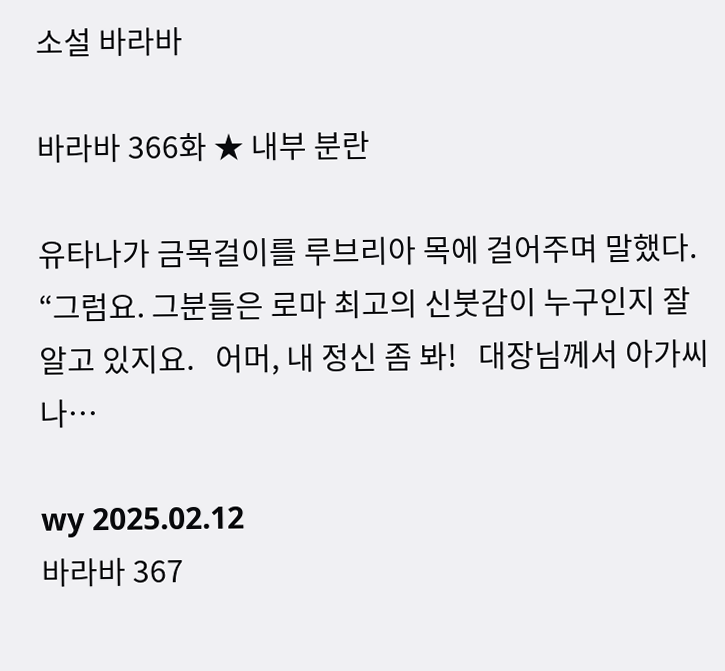소설 바라바

바라바 366화 ★ 내부 분란

유타나가 금목걸이를 루브리아 목에 걸어주며 말했다.   “그럼요. 그분들은 로마 최고의 신붓감이 누구인지 잘 알고 있지요.   어머, 내 정신 좀 봐!   대장님께서 아가씨 나…

wy 2025.02.12
바라바 367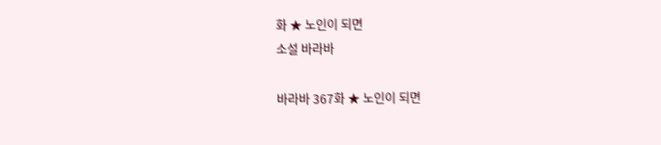화 ★ 노인이 되면
소설 바라바

바라바 367화 ★ 노인이 되면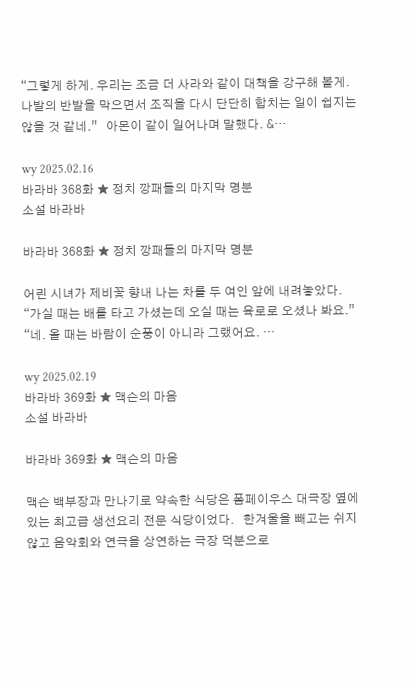“그렇게 하게. 우리는 조금 더 사라와 같이 대책을 강구해 볼게.   나발의 반발을 막으면서 조직을 다시 단단히 합치는 일이 쉽지는 않을 것 같네.”   아몬이 같이 일어나며 말했다. &…

wy 2025.02.16
바라바 368화 ★ 정치 깡패들의 마지막 명분
소설 바라바

바라바 368화 ★ 정치 깡패들의 마지막 명분

어린 시녀가 제비꽃 향내 나는 차를 두 여인 앞에 내려놓았다.   “가실 때는 배를 타고 가셨는데 오실 때는 육로로 오셨나 봐요.”   “네. 올 때는 바람이 순풍이 아니라 그랬어요. …

wy 2025.02.19
바라바 369화 ★ 맥슨의 마음
소설 바라바

바라바 369화 ★ 맥슨의 마음

맥슨 백부장과 만나기로 약속한 식당은 폼페이우스 대극장 옆에 있는 최고급 생선요리 전문 식당이었다.   한겨울을 빼고는 쉬지 않고 음악회와 연극을 상연하는 극장 덕분으로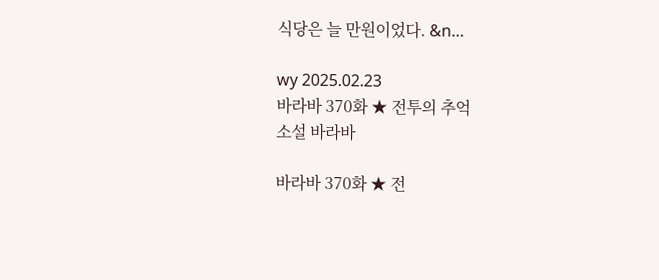식당은 늘 만원이었다. &n…

wy 2025.02.23
바라바 370화 ★ 전투의 추억
소설 바라바

바라바 370화 ★ 전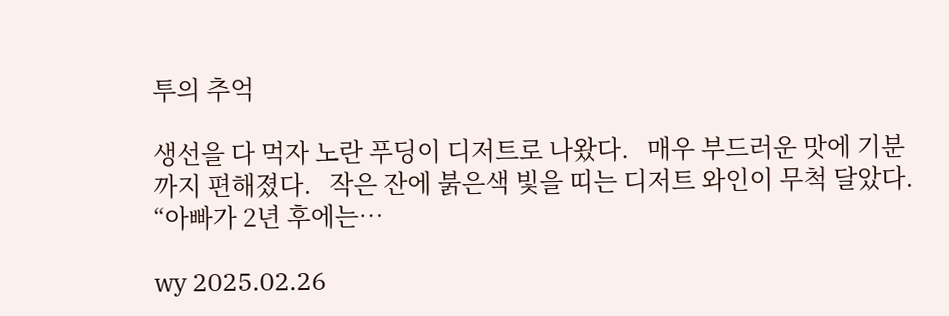투의 추억

생선을 다 먹자 노란 푸딩이 디저트로 나왔다.   매우 부드러운 맛에 기분까지 편해졌다.   작은 잔에 붉은색 빛을 띠는 디저트 와인이 무척 달았다.   “아빠가 2년 후에는…

wy 2025.02.26